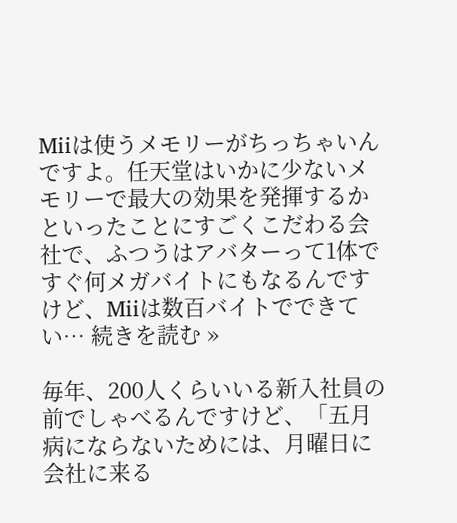Miiは使うメモリーがちっちゃいんですよ。任天堂はいかに少ないメモリーで最大の効果を発揮するかといったことにすごくこだわる会社で、ふつうはアバターって1体ですぐ何メガバイトにもなるんですけど、Miiは数百バイトでできてい… 続きを読む »

毎年、200人くらいいる新入社員の前でしゃべるんですけど、「五月病にならないためには、月曜日に会社に来る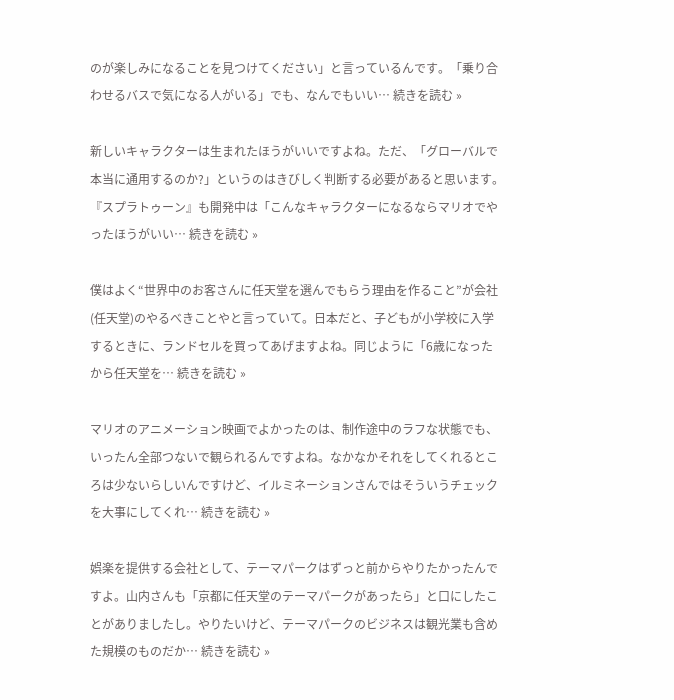のが楽しみになることを見つけてください」と言っているんです。「乗り合わせるバスで気になる人がいる」でも、なんでもいい… 続きを読む »

新しいキャラクターは生まれたほうがいいですよね。ただ、「グローバルで本当に通用するのか?」というのはきびしく判断する必要があると思います。『スプラトゥーン』も開発中は「こんなキャラクターになるならマリオでやったほうがいい… 続きを読む »

僕はよく“世界中のお客さんに任天堂を選んでもらう理由を作ること”が会社(任天堂)のやるべきことやと言っていて。日本だと、子どもが小学校に入学するときに、ランドセルを買ってあげますよね。同じように「6歳になったから任天堂を… 続きを読む »

マリオのアニメーション映画でよかったのは、制作途中のラフな状態でも、いったん全部つないで観られるんですよね。なかなかそれをしてくれるところは少ないらしいんですけど、イルミネーションさんではそういうチェックを大事にしてくれ… 続きを読む »

娯楽を提供する会社として、テーマパークはずっと前からやりたかったんですよ。山内さんも「京都に任天堂のテーマパークがあったら」と口にしたことがありましたし。やりたいけど、テーマパークのビジネスは観光業も含めた規模のものだか… 続きを読む »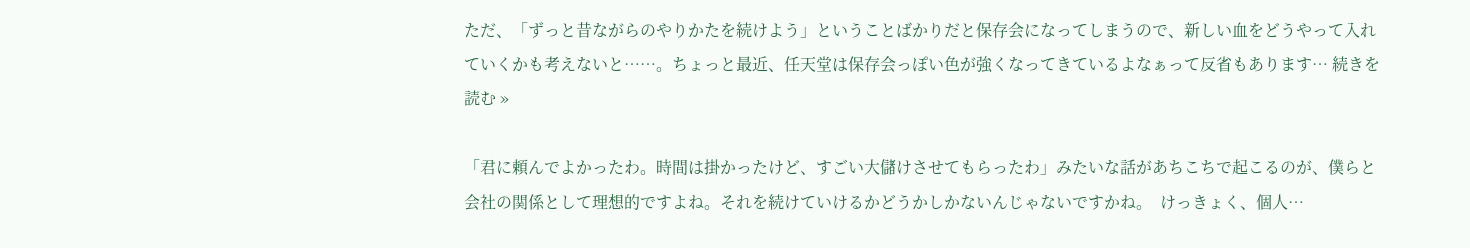ただ、「ずっと昔ながらのやりかたを続けよう」ということばかりだと保存会になってしまうので、新しい血をどうやって入れていくかも考えないと……。ちょっと最近、任天堂は保存会っぽい色が強くなってきているよなぁって反省もあります… 続きを読む »

「君に頼んでよかったわ。時間は掛かったけど、すごい大儲けさせてもらったわ」みたいな話があちこちで起こるのが、僕らと会社の関係として理想的ですよね。それを続けていけるかどうかしかないんじゃないですかね。  けっきょく、個人…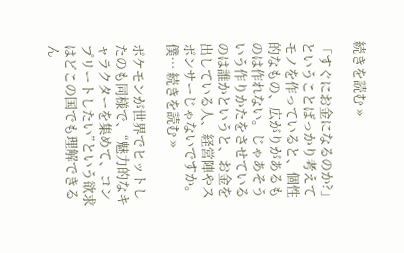続きを読む »

「すぐにお金になるのか?」ということばっかり考えてモノを作っていると、個性的なもの、広がりがあるものは作れない。じゃあそういう作りかたをさせているのは誰かというと、お金を出している人、経営陣やスポンサーじゃないですか。僕… 続きを読む »

ポケモンが世界でヒットしたのも同様で、“魅力的なキャラクターを集めて、コンプリートしたい”という欲求はどこの国でも理解できるん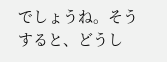でしょうね。そうすると、どうし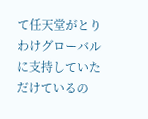て任天堂がとりわけグローバルに支持していただけているの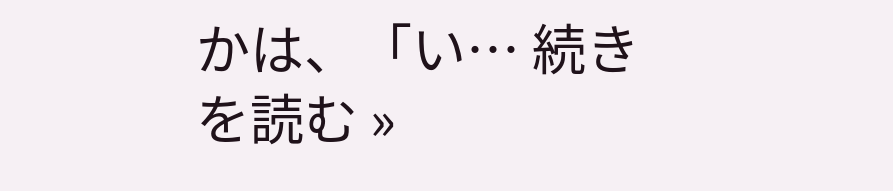かは、「い… 続きを読む »